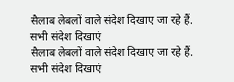सैलाब लेबलों वाले संदेश दिखाए जा रहे हैं. सभी संदेश दिखाएं
सैलाब लेबलों वाले संदेश दिखाए जा रहे हैं. सभी संदेश दिखाएं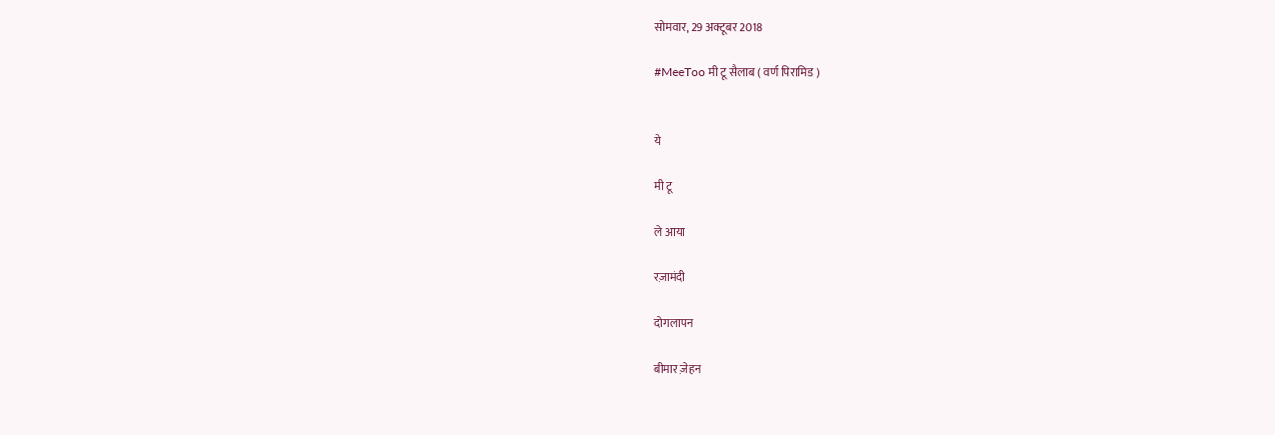सोमवार, 29 अक्टूबर 2018

#MeeToo मी टू सैलाब ( वर्ण पिरामिड )


ये

मी टू

ले आया

रज़ामंदी

दोगलापन

बीमार ज़ेहन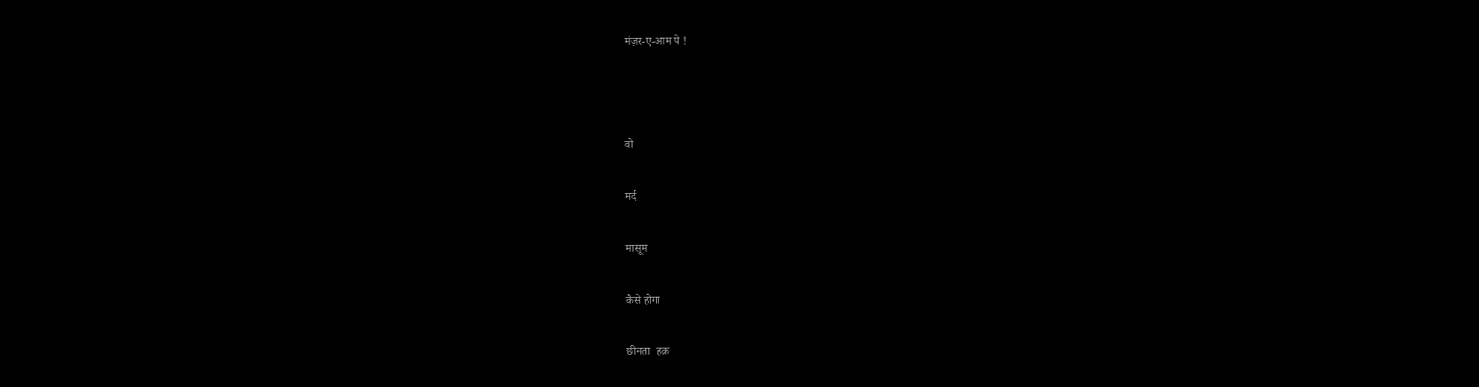मंज़र-ए-आम पे !



वो

मर्द

मासूम

कैसे होगा

छीनता  हक़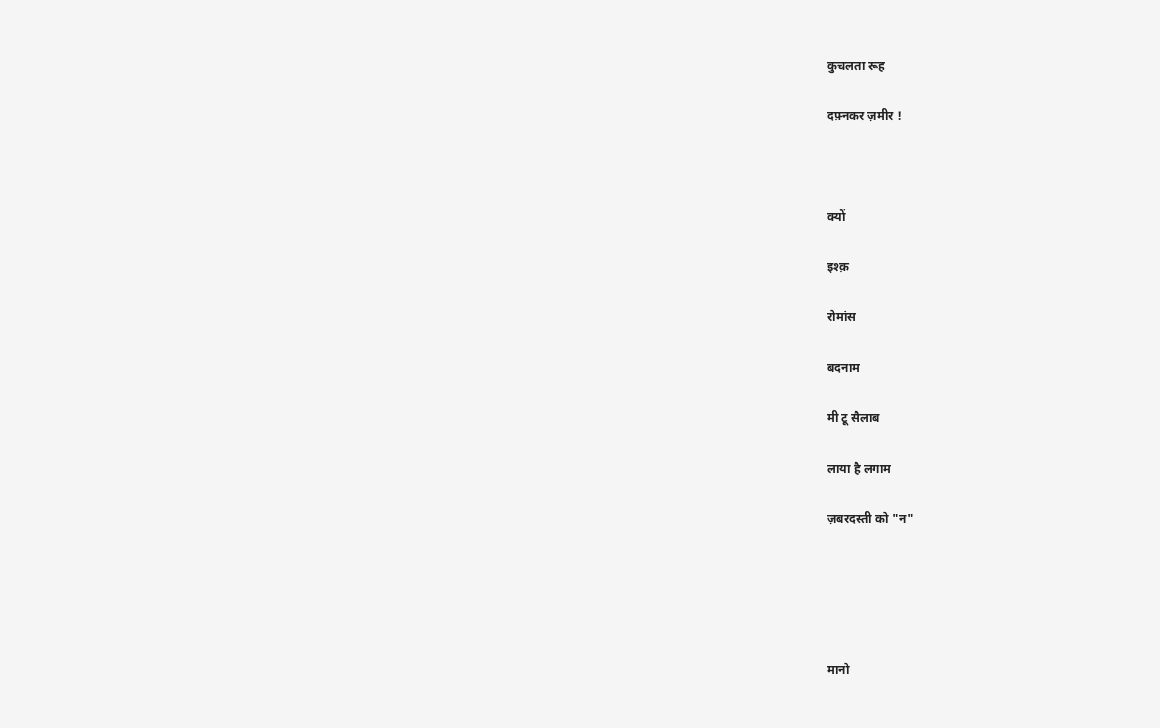कुचलता रूह

दफ़्नकर ज़मीर !



क्यों

इश्क़

रोमांस

बदनाम

मी टू सैलाब

लाया है लगाम

ज़बरदस्ती को "न"





मानो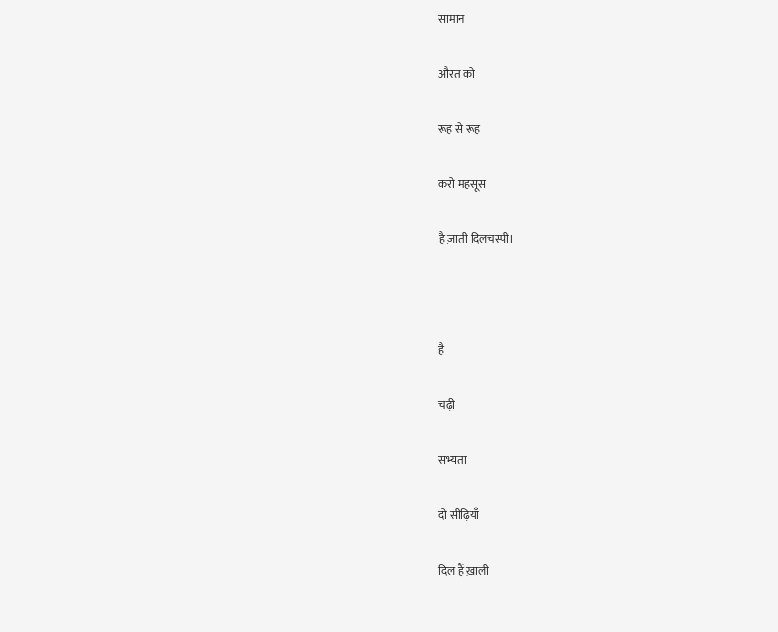सामान

औरत को

रूह से रूह

करो महसूस

है ज़ाती दिलचस्पी।



है

चढ़ी

सभ्यता

दो सीढ़ियाँ

दिल हैं ख़ाली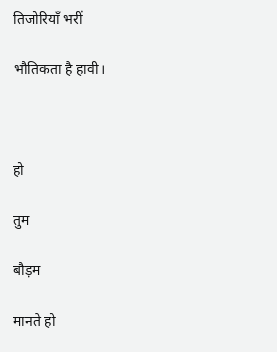तिजोरियाँ भरीं

भौतिकता है हावी।



हो

तुम

बौड़म

मानते हो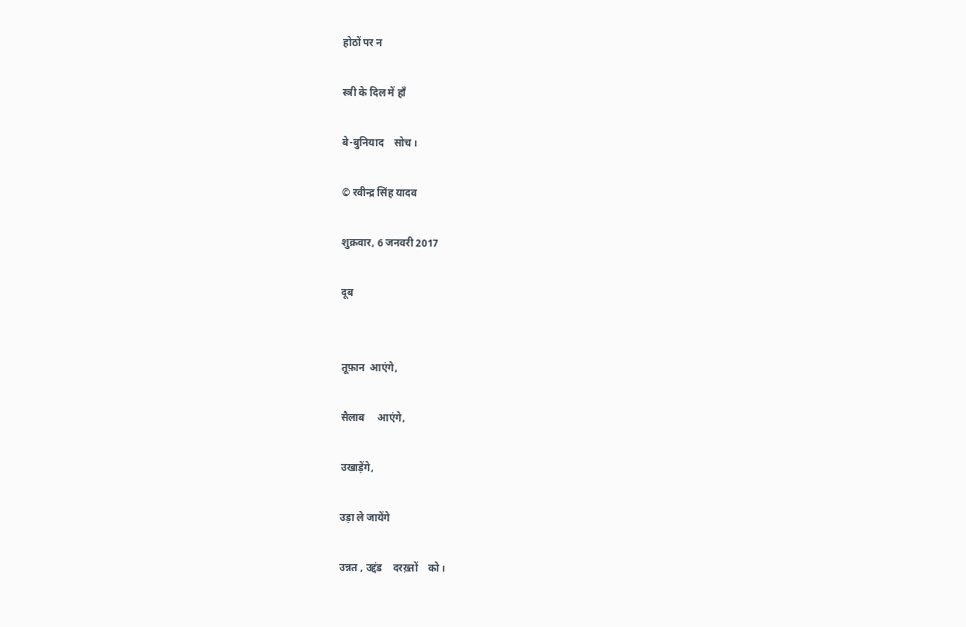होठों पर न

स्त्री के दिल में हाँ

बे-बुनियाद    सोच।

© रवीन्द्र सिंह यादव

शुक्रवार, 6 जनवरी 2017

दूब


तूफ़ान  आएंगे,

सैलाब     आएंगे,

उखाड़ेंगे,

उड़ा ले जायेंगे

उन्नत , उद्दंड    दरख़्तों    को।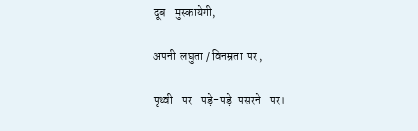दूब    मुस्कायेगी,

अपनी  लघुता / विनम्रता  पर ,

पृथ्वी    पर    पड़े-पड़े   पसरने    पर।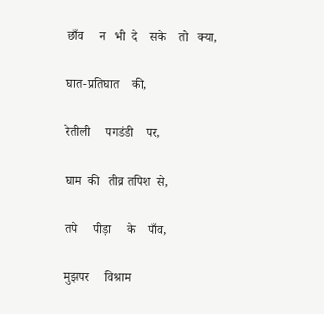छाँव     न   भी  दे    सके    तो   क्या,

घात-प्रतिघात    की,

रेतीली     पगडंडी    पर,

घाम  की   तीव्र तपिश  से,

तपे     पीड़ा     के    पाँव,

मुझपर     विश्राम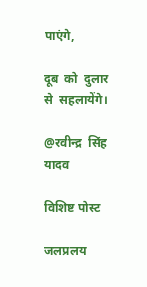पाएंगे,

दूब  को  दुलार  से  सहलायेंगे।

@रवीन्द्र  सिंह यादव

विशिष्ट पोस्ट

जलप्रलय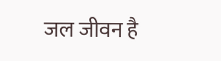जल जीवन है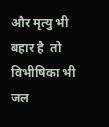और मृत्यु भी  बहार है  तो विभीषिका भी जल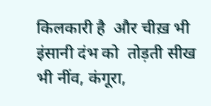किलकारी है  और चीख़ भी  इंसानी दंभ को  तोड़ती सीख भी नींव, कंगूरा,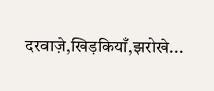दरवाज़े,खिड़कियाँ,झरोखे...